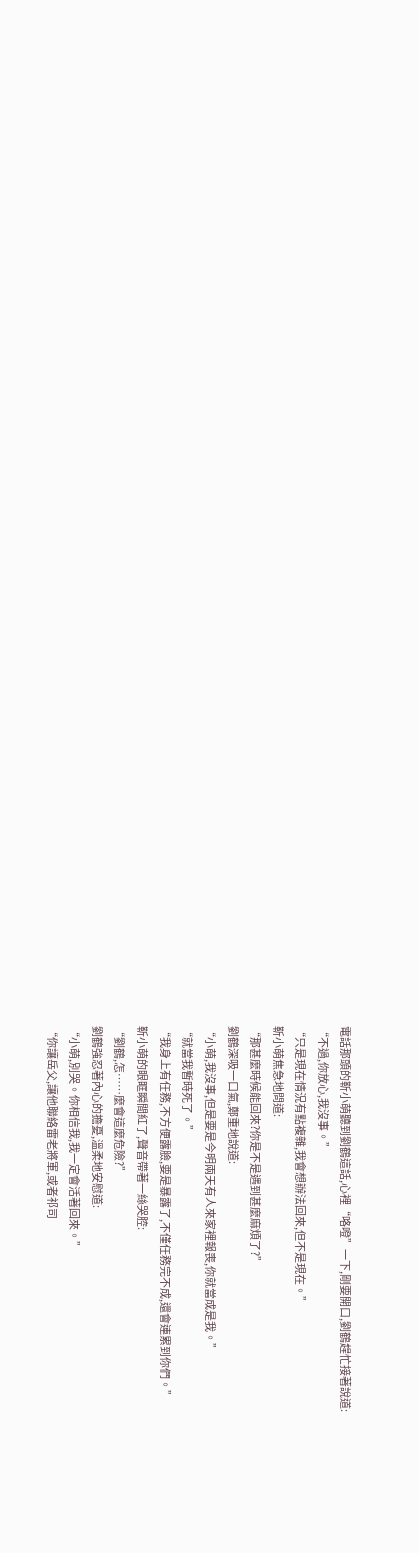電話那頭的靳小萌聽到劉鶴這話,心裡“咯噔”一下,剛要開口,劉鶴趕忙接著說道:
“不過,你放心,我沒事。”
“只是現在情況有點複雜,我會想辦法回來,但不是現在。”
靳小萌焦急地問道:
“那甚麼時候能回來?你是不是遇到甚麼麻煩了?”
劉鶴深吸一口氣,鄭重地說道:
“小萌,我沒事,但是要是今明兩天有人來家裡報喪,你就當成是我。”
“就當我暫時死了。”
“我身上有任務,不方便露臉,要是暴露了,不僅任務完不成,還會連累到你們。”
靳小萌的眼眶瞬間紅了,聲音帶著一絲哭腔:
“劉鶴,怎……麼會這麼危險?”
劉鶴強忍著內心的擔憂,溫柔地安慰道:
“小萌,別哭。你相信我,我一定會活著回來。”
“你讓岳父,讓他聯絡雷老將軍,或者祁司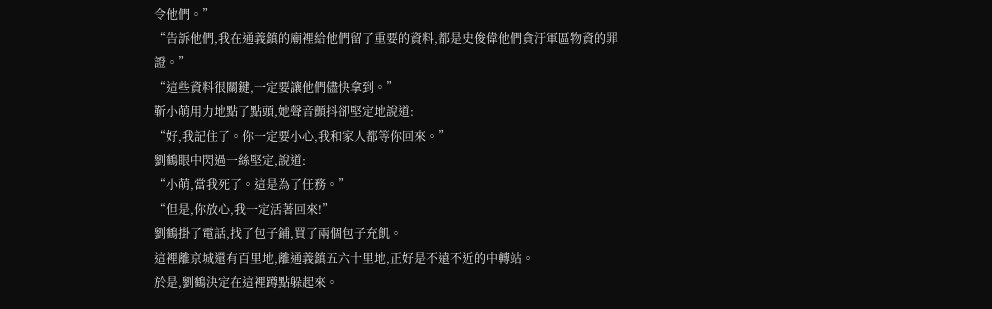令他們。”
“告訴他們,我在通義鎮的廟裡給他們留了重要的資料,都是史俊偉他們貪汙軍區物資的罪證。”
“這些資料很關鍵,一定要讓他們儘快拿到。”
靳小萌用力地點了點頭,她聲音顫抖卻堅定地說道:
“好,我記住了。你一定要小心,我和家人都等你回來。”
劉鶴眼中閃過一絲堅定,說道:
“小萌,當我死了。這是為了任務。”
“但是,你放心,我一定活著回來!”
劉鶴掛了電話,找了包子鋪,買了兩個包子充飢。
這裡離京城還有百里地,離通義鎮五六十里地,正好是不遠不近的中轉站。
於是,劉鶴決定在這裡蹲點躲起來。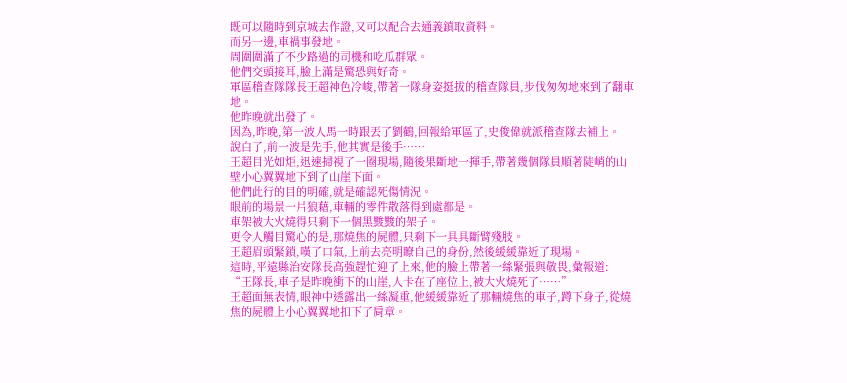既可以隨時到京城去作證,又可以配合去通義鎮取資料。
而另一邊,車禍事發地。
周圍圍滿了不少路過的司機和吃瓜群眾。
他們交頭接耳,臉上滿是驚恐與好奇。
軍區稽查隊隊長王超神色冷峻,帶著一隊身姿挺拔的稽查隊員,步伐匆匆地來到了翻車地。
他昨晚就出發了。
因為,昨晚,第一波人馬一時跟丟了劉鶴,回報給軍區了,史俊偉就派稽查隊去補上。
說白了,前一波是先手,他其實是後手……
王超目光如炬,迅速掃視了一圈現場,隨後果斷地一揮手,帶著幾個隊員順著陡峭的山壁小心翼翼地下到了山崖下面。
他們此行的目的明確,就是確認死傷情況。
眼前的場景一片狼藉,車輛的零件散落得到處都是。
車架被大火燒得只剩下一個黑黢黢的架子。
更令人觸目驚心的是,那燒焦的屍體,只剩下一具具斷臂殘肢。
王超眉頭緊鎖,嘆了口氣,上前去亮明瞭自己的身份,然後緩緩靠近了現場。
這時,平遠縣治安隊長高強趕忙迎了上來,他的臉上帶著一絲緊張與敬畏,彙報道:
“王隊長,車子是昨晚衝下的山崖,人卡在了座位上,被大火燒死了……”
王超面無表情,眼神中透露出一絲凝重,他緩緩靠近了那輛燒焦的車子,蹲下身子,從燒焦的屍體上小心翼翼地扣下了肩章。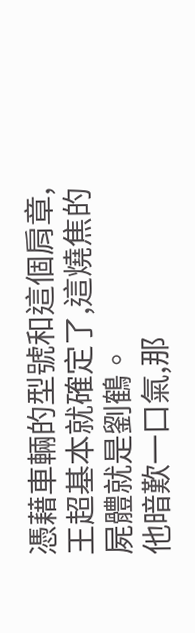憑藉車輛的型號和這個肩章,王超基本就確定了,這燒焦的屍體就是劉鶴。
他暗歎一口氣,那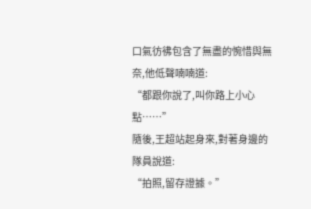口氣彷彿包含了無盡的惋惜與無奈,他低聲喃喃道:
“都跟你說了,叫你路上小心點……”
隨後,王超站起身來,對著身邊的隊員說道:
“拍照,留存證據。”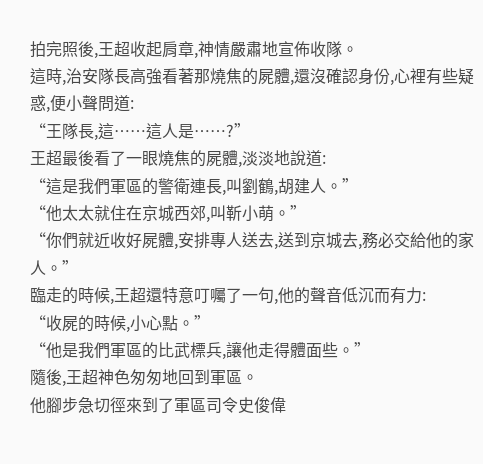拍完照後,王超收起肩章,神情嚴肅地宣佈收隊。
這時,治安隊長高強看著那燒焦的屍體,還沒確認身份,心裡有些疑惑,便小聲問道:
“王隊長,這……這人是……?”
王超最後看了一眼燒焦的屍體,淡淡地說道:
“這是我們軍區的警衛連長,叫劉鶴,胡建人。”
“他太太就住在京城西郊,叫靳小萌。”
“你們就近收好屍體,安排專人送去,送到京城去,務必交給他的家人。”
臨走的時候,王超還特意叮囑了一句,他的聲音低沉而有力:
“收屍的時候,小心點。”
“他是我們軍區的比武標兵,讓他走得體面些。”
隨後,王超神色匆匆地回到軍區。
他腳步急切徑來到了軍區司令史俊偉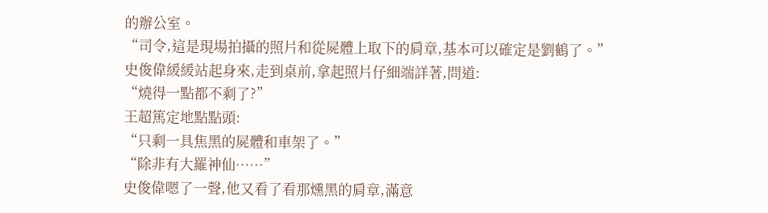的辦公室。
“司令,這是現場拍攝的照片和從屍體上取下的肩章,基本可以確定是劉鶴了。”
史俊偉緩緩站起身來,走到桌前,拿起照片仔細端詳著,問道:
“燒得一點都不剩了?”
王超篤定地點點頭:
“只剩一具焦黑的屍體和車架了。”
“除非有大羅神仙……”
史俊偉嗯了一聲,他又看了看那燻黑的肩章,滿意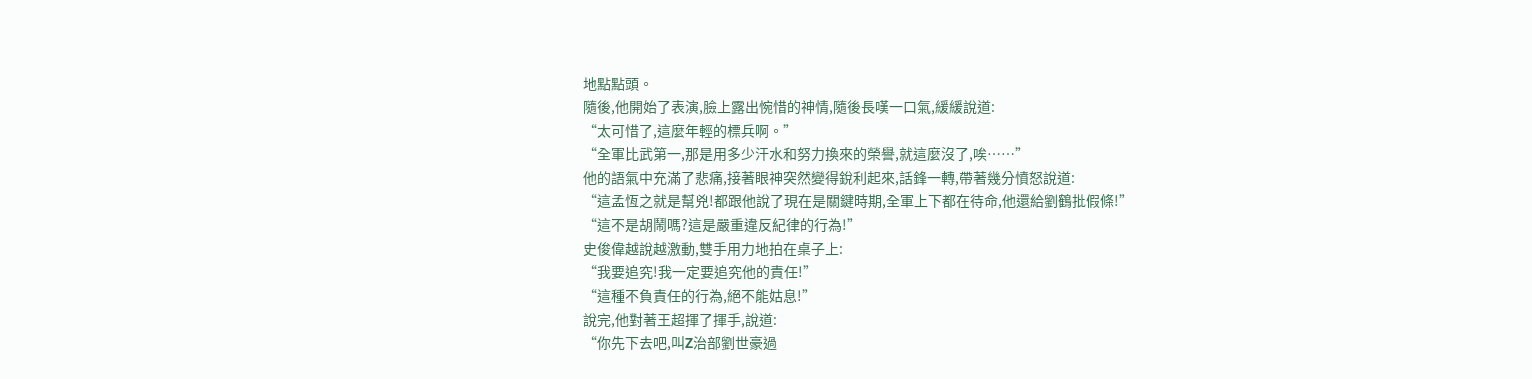地點點頭。
隨後,他開始了表演,臉上露出惋惜的神情,隨後長嘆一口氣,緩緩說道:
“太可惜了,這麼年輕的標兵啊。”
“全軍比武第一,那是用多少汗水和努力換來的榮譽,就這麼沒了,唉……”
他的語氣中充滿了悲痛,接著眼神突然變得銳利起來,話鋒一轉,帶著幾分憤怒說道:
“這孟恆之就是幫兇!都跟他說了現在是關鍵時期,全軍上下都在待命,他還給劉鶴批假條!”
“這不是胡鬧嗎?這是嚴重違反紀律的行為!”
史俊偉越說越激動,雙手用力地拍在桌子上:
“我要追究!我一定要追究他的責任!”
“這種不負責任的行為,絕不能姑息!”
說完,他對著王超揮了揮手,說道:
“你先下去吧,叫Z治部劉世豪過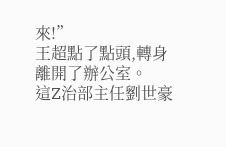來!”
王超點了點頭,轉身離開了辦公室。
這Z治部主任劉世豪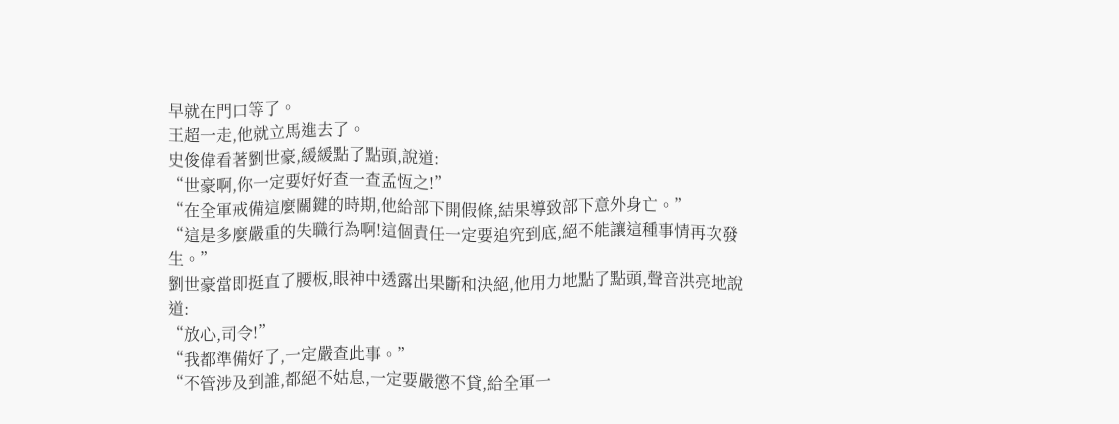早就在門口等了。
王超一走,他就立馬進去了。
史俊偉看著劉世豪,緩緩點了點頭,說道:
“世豪啊,你一定要好好查一查孟恆之!”
“在全軍戒備這麼關鍵的時期,他給部下開假條,結果導致部下意外身亡。”
“這是多麼嚴重的失職行為啊!這個責任一定要追究到底,絕不能讓這種事情再次發生。”
劉世豪當即挺直了腰板,眼神中透露出果斷和決絕,他用力地點了點頭,聲音洪亮地說道:
“放心,司令!”
“我都準備好了,一定嚴查此事。”
“不管涉及到誰,都絕不姑息,一定要嚴懲不貸,給全軍一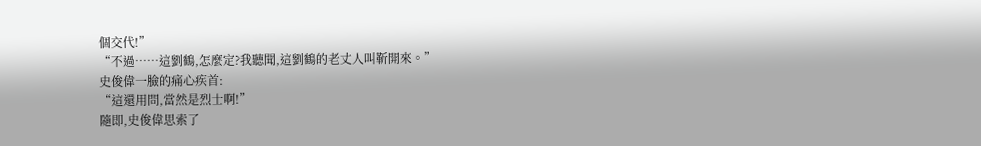個交代!”
“不過……這劉鶴,怎麼定?我聽聞,這劉鶴的老丈人叫靳開來。”
史俊偉一臉的痛心疾首:
“這還用問,當然是烈士啊!”
隨即,史俊偉思索了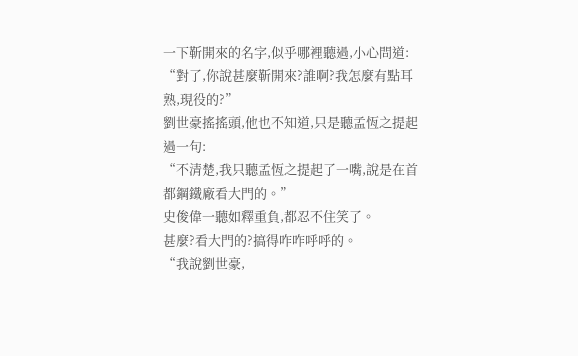一下靳開來的名字,似乎哪裡聽過,小心問道:
“對了,你說甚麼靳開來?誰啊?我怎麼有點耳熟,現役的?”
劉世豪搖搖頭,他也不知道,只是聽孟恆之提起過一句:
“不清楚,我只聽孟恆之提起了一嘴,說是在首都鋼鐵廠看大門的。”
史俊偉一聽如釋重負,都忍不住笑了。
甚麼?看大門的?搞得咋咋呼呼的。
“我說劉世豪,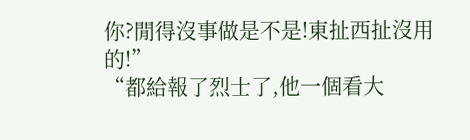你?閒得沒事做是不是!東扯西扯沒用的!”
“都給報了烈士了,他一個看大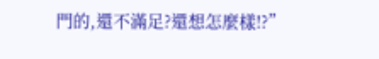門的,還不滿足?還想怎麼樣!?”